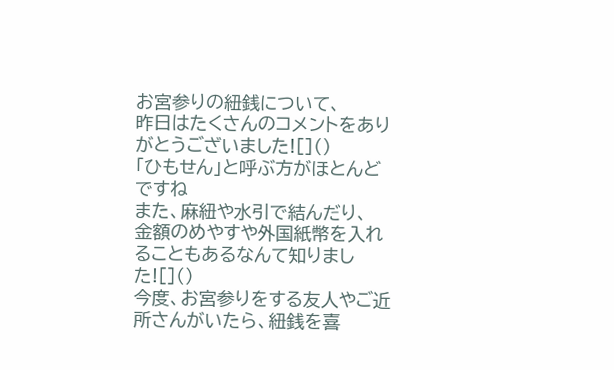お宮参りの紐銭について、
昨日はたくさんのコメントをありがとうございました![]()
「ひもせん」と呼ぶ方がほとんどですね
また、麻紐や水引で結んだり、
金額のめやすや外国紙幣を入れることもあるなんて知りました![]()
今度、お宮参りをする友人やご近所さんがいたら、紐銭を喜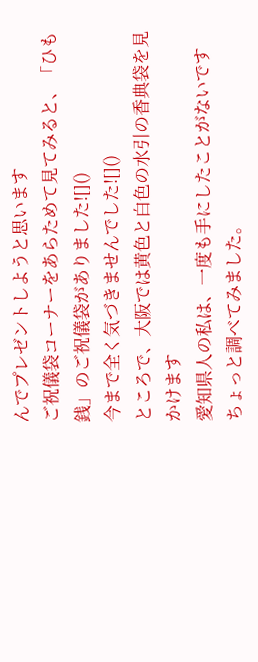んでプレゼントしようと思います
ご祝儀袋コーナーをあらためて見てみると、「ひも銭」のご祝儀袋がありました![]()
今まで全く気づきませんでした![]()
ところで、大阪では黄色と白色の水引の香典袋を見かけます
愛知県人の私は、一度も手にしたことがないです
ちょっと調べてみました。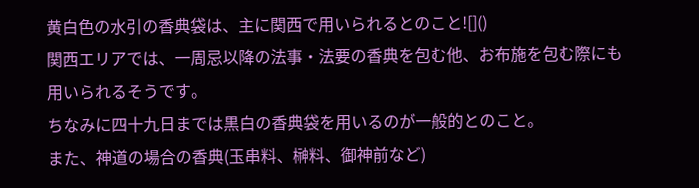黄白色の水引の香典袋は、主に関西で用いられるとのこと![]()
関西エリアでは、一周忌以降の法事・法要の香典を包む他、お布施を包む際にも用いられるそうです。
ちなみに四十九日までは黒白の香典袋を用いるのが一般的とのこと。
また、神道の場合の香典(玉串料、榊料、御神前など)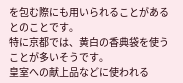を包む際にも用いられることがあるとのことです。
特に京都では、黄白の香典袋を使うことが多いそうです。
皇室への献上品などに使われる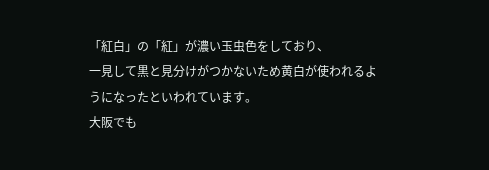「紅白」の「紅」が濃い玉虫色をしており、
一見して黒と見分けがつかないため黄白が使われるようになったといわれています。
大阪でも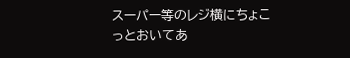スーパー等のレジ横にちょこっとおいてあ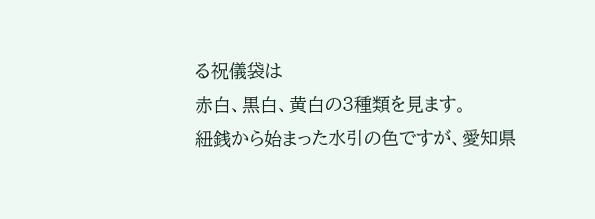る祝儀袋は
赤白、黒白、黄白の3種類を見ます。
紐銭から始まった水引の色ですが、愛知県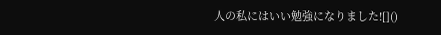人の私にはいい勉強になりました![]()